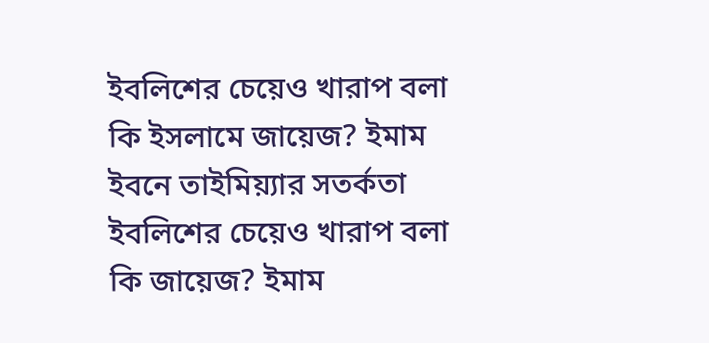ইবলিশের চেয়েও খারাপ বলা কি ইসলামে জায়েজ? ইমাম ইবনে তাইমিয়্যার সতর্কতা
ইবলিশের চেয়েও খারাপ বলা কি জায়েজ? ইমাম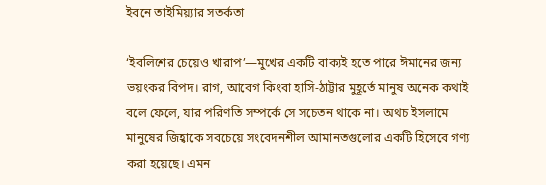ইবনে তাইমিয়্যার সতর্কতা

‘ইবলিশের চেয়েও খারাপ’—মুখের একটি বাক্যই হতে পারে ঈমানের জন্য ভয়ংকর বিপদ। রাগ, আবেগ কিংবা হাসি-ঠাট্টার মুহূর্তে মানুষ অনেক কথাই বলে ফেলে, যার পরিণতি সম্পর্কে সে সচেতন থাকে না। অথচ ইসলামে মানুষের জিহ্বাকে সবচেয়ে সংবেদনশীল আমানতগুলোর একটি হিসেবে গণ্য করা হয়েছে। এমন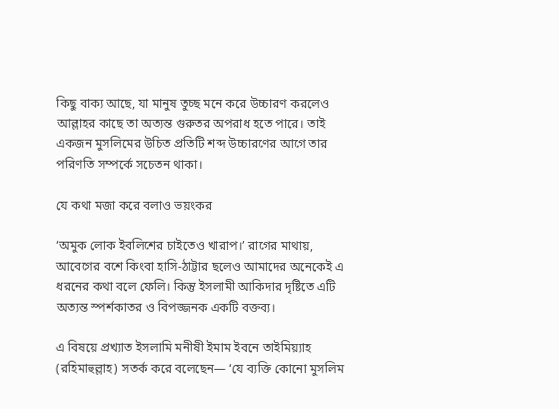কিছু বাক্য আছে, যা মানুষ তুচ্ছ মনে করে উচ্চারণ করলেও আল্লাহর কাছে তা অত্যন্ত গুরুতর অপরাধ হতে পারে। তাই একজন মুসলিমের উচিত প্রতিটি শব্দ উচ্চারণের আগে তার পরিণতি সম্পর্কে সচেতন থাকা।

যে কথা মজা করে বলাও ভয়ংকর

‘অমুক লোক ইবলিশের চাইতেও খারাপ।’ রাগের মাথায়, আবেগের বশে কিংবা হাসি-ঠাট্টার ছলেও আমাদের অনেকেই এ ধরনের কথা বলে ফেলি। কিন্তু ইসলামী আকিদার দৃষ্টিতে এটি অত্যন্ত স্পর্শকাতর ও বিপজ্জনক একটি বক্তব্য।

এ বিষয়ে প্রখ্যাত ইসলামি মনীষী ইমাম ইবনে তাইমিয়্যাহ (রহিমাহুল্লাহ) সতর্ক করে বলেছেন— ‘যে ব্যক্তি কোনো মুসলিম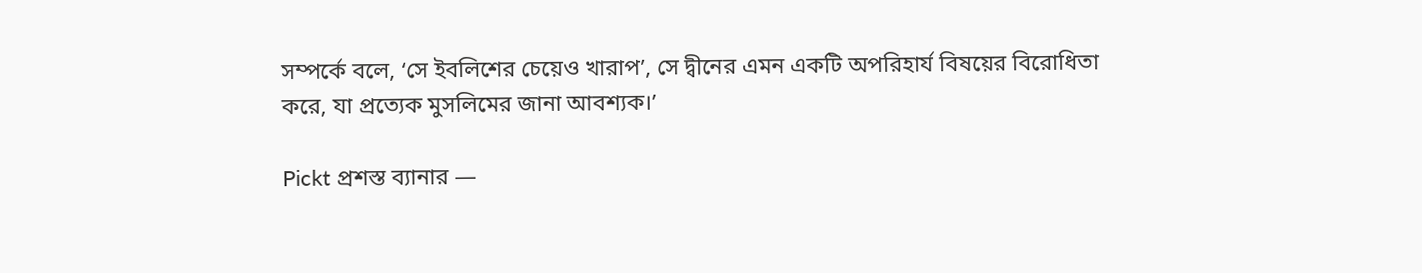সম্পর্কে বলে, ‘সে ইবলিশের চেয়েও খারাপ’, সে দ্বীনের এমন একটি অপরিহার্য বিষয়ের বিরোধিতা করে, যা প্রত্যেক মুসলিমের জানা আবশ্যক।’

Pickt প্রশস্ত ব্যানার —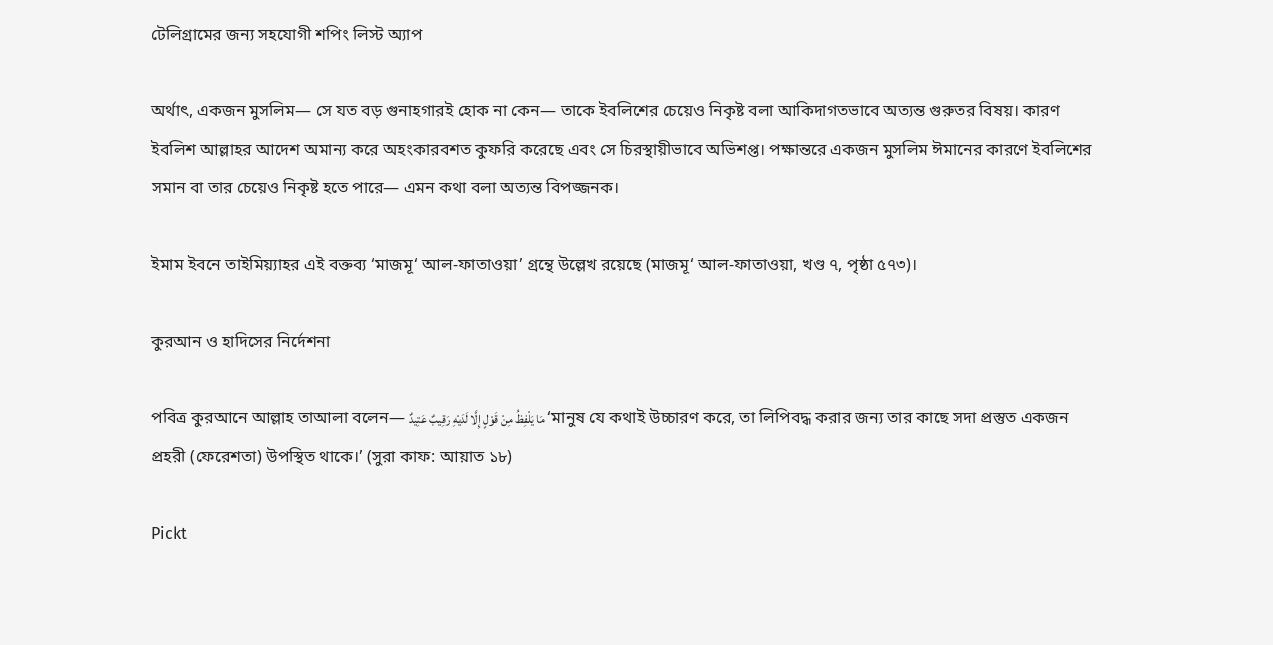টেলিগ্রামের জন্য সহযোগী শপিং লিস্ট অ্যাপ

অর্থাৎ, একজন মুসলিম— সে যত বড় গুনাহগারই হোক না কেন— তাকে ইবলিশের চেয়েও নিকৃষ্ট বলা আকিদাগতভাবে অত্যন্ত গুরুতর বিষয়। কারণ ইবলিশ আল্লাহর আদেশ অমান্য করে অহংকারবশত কুফরি করেছে এবং সে চিরস্থায়ীভাবে অভিশপ্ত। পক্ষান্তরে একজন মুসলিম ঈমানের কারণে ইবলিশের সমান বা তার চেয়েও নিকৃষ্ট হতে পারে— এমন কথা বলা অত্যন্ত বিপজ্জনক।

ইমাম ইবনে তাইমিয়্যাহর এই বক্তব্য ‘মাজমূ‘ আল-ফাতাওয়া’ গ্রন্থে উল্লেখ রয়েছে (মাজমূ‘ আল-ফাতাওয়া, খণ্ড ৭, পৃষ্ঠা ৫৭৩)।

কুরআন ও হাদিসের নির্দেশনা

পবিত্র কুরআনে আল্লাহ তাআলা বলেন— مَا يَلْفِظُ مِنْ قَوْلٍ إِلَّا لَدَيْهِ رَقِيبٌ عَتِيدٌ ‘মানুষ যে কথাই উচ্চারণ করে, তা লিপিবদ্ধ করার জন্য তার কাছে সদা প্রস্তুত একজন প্রহরী (ফেরেশতা) উপস্থিত থাকে।’ (সুরা কাফ: আয়াত ১৮)

Pickt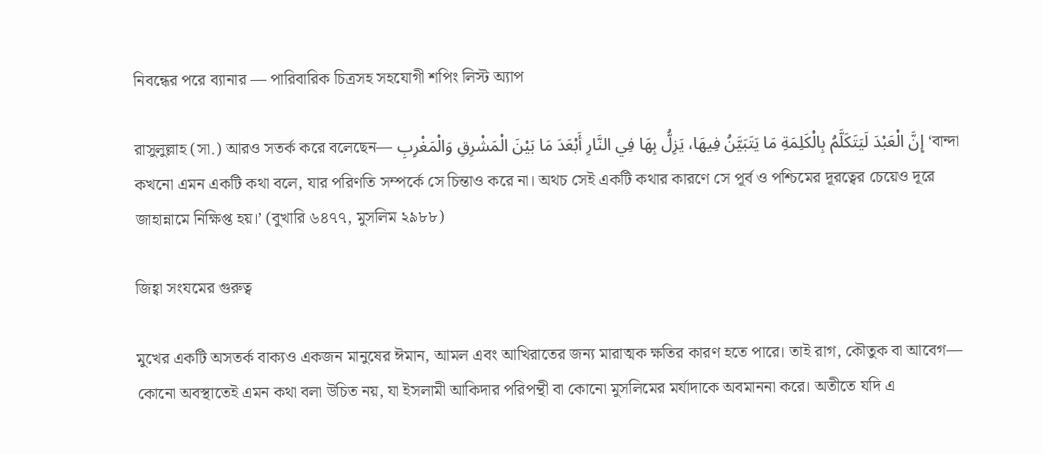নিবন্ধের পরে ব্যানার — পারিবারিক চিত্রসহ সহযোগী শপিং লিস্ট অ্যাপ

রাসুলুল্লাহ (সা.) আরও সতর্ক করে বলেছেন— إِنَّ الْعَبْدَ لَيَتَكَلَّمُ بِالْكَلِمَةِ مَا يَتَبَيَّنُ فِيهَا، يَزِلُّ بِهَا فِي النَّارِ أَبْعَدَ مَا بَيْنَ الْمَشْرِقِ وَالْمَغْرِبِ ‘বান্দা কখনো এমন একটি কথা বলে, যার পরিণতি সম্পর্কে সে চিন্তাও করে না। অথচ সেই একটি কথার কারণে সে পূর্ব ও পশ্চিমের দূরত্বের চেয়েও দূরে জাহান্নামে নিক্ষিপ্ত হয়।’ (বুখারি ৬৪৭৭, মুসলিম ২৯৮৮)

জিহ্বা সংযমের গুরুত্ব

মুখের একটি অসতর্ক বাক্যও একজন মানুষের ঈমান, আমল এবং আখিরাতের জন্য মারাত্মক ক্ষতির কারণ হতে পারে। তাই রাগ, কৌতুক বা আবেগ— কোনো অবস্থাতেই এমন কথা বলা উচিত নয়, যা ইসলামী আকিদার পরিপন্থী বা কোনো মুসলিমের মর্যাদাকে অবমাননা করে। অতীতে যদি এ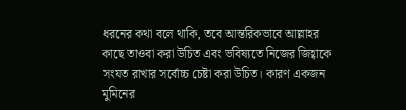ধরনের কথা বলে থাকি, তবে আন্তরিকভাবে আল্লাহর কাছে তাওবা করা উচিত এবং ভবিষ্যতে নিজের জিহ্বাকে সংযত রাখার সর্বোচ্চ চেষ্টা করা উচিত। কারণ একজন মুমিনের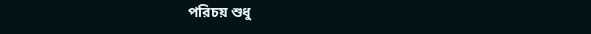পরিচয় শুধু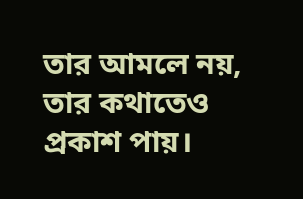তার আমলে নয়, তার কথাতেও প্রকাশ পায়।